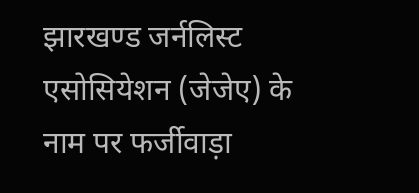झारखण्ड जर्नलिस्ट एसोसियेशन (जेजेए) के नाम पर फर्जीवाड़ा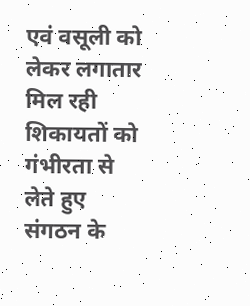एवं वसूली को लेकर लगातार मिल रही शिकायतों को गंभीरता से लेते हुए संगठन के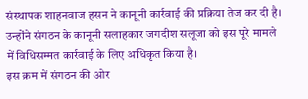संस्थापक शाहनवाज हसन ने कानूनी कार्रवाई की प्रक्रिया तेज कर दी है। उन्होंने संगठन के कानूनी सलाहकार जगदीश सलूजा को इस पूरे मामले में विधिसम्मत कार्रवाई के लिए अधिकृत किया है।
इस क्रम में संगठन की ओर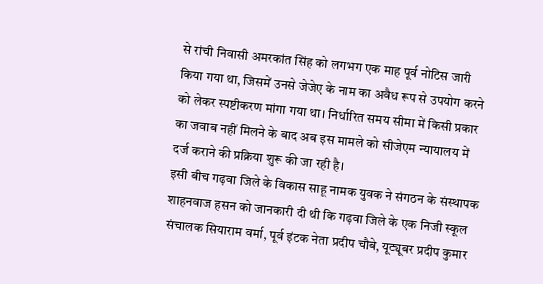से रांची निवासी अमरकांत सिंह को लगभग एक माह पूर्व नोटिस जारी किया गया था, जिसमें उनसे जेजेए के नाम का अवैध रूप से उपयोग करने को लेकर स्पष्टीकरण मांगा गया था। निर्धारित समय सीमा में किसी प्रकार का जवाब नहीं मिलने के बाद अब इस मामले को सीजेएम न्यायालय में दर्ज कराने की प्रक्रिया शुरू की जा रही है।
इसी बीच गढ़वा जिले के विकास साहू नामक युवक ने संगठन के संस्थापक शाहनवाज हसन को जानकारी दी थी कि गढ़वा जिले के एक निजी स्कूल संचालक सियाराम वर्मा, पूर्व इंटक नेता प्रदीप चौबे, यूट्यूबर प्रदीप कुमार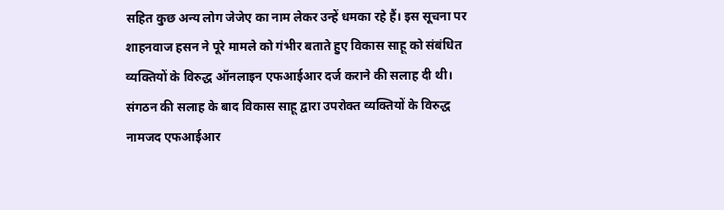सहित कुछ अन्य लोग जेजेए का नाम लेकर उन्हें धमका रहे हैं। इस सूचना पर शाहनवाज हसन ने पूरे मामले को गंभीर बताते हुए विकास साहू को संबंधित व्यक्तियों के विरुद्ध ऑनलाइन एफआईआर दर्ज कराने की सलाह दी थी।
संगठन की सलाह के बाद विकास साहू द्वारा उपरोक्त व्यक्तियों के विरुद्ध नामजद एफआईआर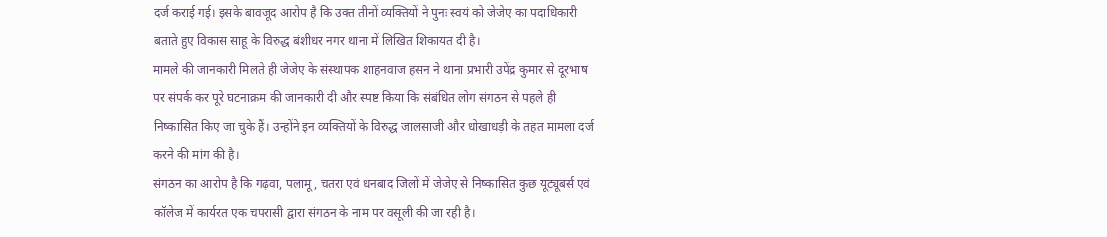दर्ज कराई गई। इसके बावजूद आरोप है कि उक्त तीनों व्यक्तियों ने पुनः स्वयं को जेजेए का पदाधिकारी बताते हुए विकास साहू के विरुद्ध बंशीधर नगर थाना में लिखित शिकायत दी है।
मामले की जानकारी मिलते ही जेजेए के संस्थापक शाहनवाज हसन ने थाना प्रभारी उपेंद्र कुमार से दूरभाष पर संपर्क कर पूरे घटनाक्रम की जानकारी दी और स्पष्ट किया कि संबंधित लोग संगठन से पहले ही निष्कासित किए जा चुके हैं। उन्होंने इन व्यक्तियों के विरुद्ध जालसाजी और धोखाधड़ी के तहत मामला दर्ज करने की मांग की है।
संगठन का आरोप है कि गढ़वा, पलामू, चतरा एवं धनबाद जिलों में जेजेए से निष्कासित कुछ यूट्यूबर्स एवं कॉलेज में कार्यरत एक चपरासी द्वारा संगठन के नाम पर वसूली की जा रही है।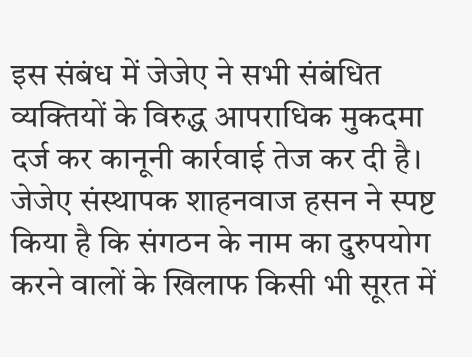इस संबंध में जेजेए ने सभी संबंधित व्यक्तियों के विरुद्ध आपराधिक मुकदमा दर्ज कर कानूनी कार्रवाई तेज कर दी है।
जेजेए संस्थापक शाहनवाज हसन ने स्पष्ट किया है कि संगठन के नाम का दुरुपयोग करने वालों के खिलाफ किसी भी सूरत में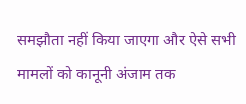समझौता नहीं किया जाएगा और ऐसे सभी मामलों को कानूनी अंजाम तक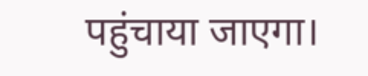पहुंचाया जाएगा।